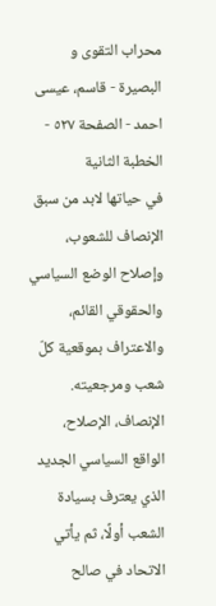محراب التقوى و البصيرة - قاسم، عيسى احمد - الصفحة ٥٢٧ - الخطبة الثانية
في حياتها لابد من سبق الإنصاف للشعوب، وإصلاح الوضع السياسي والحقوقي القائم، والاعتراف بموقعية كلّ شعب ومرجعيته.
الإنصاف، الإصلاح، الواقع السياسي الجديد الذي يعترف بسيادة الشعب أولًا، ثم يأتي الاتحاد في صالح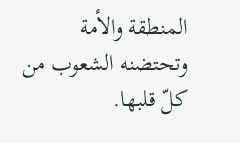المنطقة والأمة وتحتضنه الشعوب من كلّ قلبها.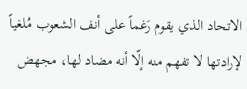الاتحاد الذي يقوم رَغماً على أنف الشعوب مُلغياً لإرادتها لا تفهم منه إلّا أنه مضاد لها، مجهض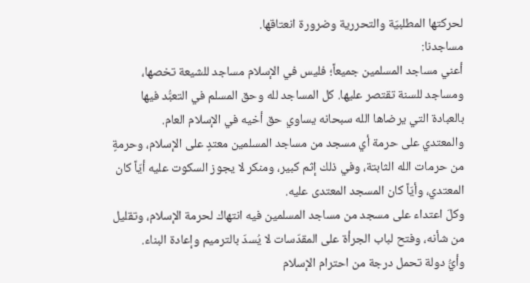لحركتها المطلبيّة والتحررية وضرورة انعتاقها.
مساجدنا:
أعني مساجد المسلمين جميعاً؛ فليس في الإسلام مساجد للشيعة تخصها، ومساجد للسنة تقتصر عليها. كل المساجد لله وحق المسلم في التعبُّد فيها بالعبادة التي يرضاها الله سبحانه يساوي حق أخيه في الإسلام العام.
والمعتدي على حرمة أي مسجد من مساجد المسلمين معتدٍ على الإسلام، وحرمةٍ من حرمات الله الثابتة، وفي ذلك إثم كبير، ومنكر لا يجوز السكوت عليه أيّاً كان المعتدي، وأيّاً كان المسجد المعتدى عليه.
وكلّ اعتداء على مسجد من مساجد المسلمين فيه انتهاك لحرمة الإسلام، وتقليل من شأنه، وفتح لباب الجرأة على المقدّسات لا يُسدّ بالترميم وإعادة البناء.
وأيُّ دولة تحمل درجة من احترام الإسلام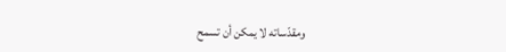ومقدّساته لا يمكن أن تسمح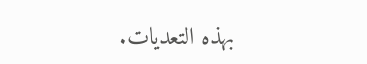بهذه التعديات.